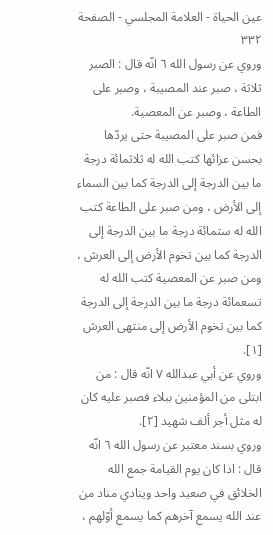عين الحياة - العلامة المجلسي - الصفحة ٣٣٢
وروي عن رسول الله ٦ انّه قال : الصبر ثلاثة ، صبر عند المصيبة ، وصبر على الطاعة ، وصبر عن المعصية.
فمن صبر على المصيبة حتى يردّها بحسن عزائها كتب الله له ثلاثمائة درجة ما بين الدرجة إلى الدرجة كما بين السماء إلى الأرض ، ومن صبر على الطاعة كتب الله له ستمائة درجة ما بين الدرجة إلى الدرجة كما بين تخوم الأرض إلى العرش ، ومن صبر عن المعصية كتب الله له تسعمائة درجة ما بين الدرجة إلى الدرجة كما بين تخوم الأرض إلى منتهى العرش [١].
وروي عن أبي عبدالله ٧ انّه قال : من ابتلى من المؤمنين ببلاء فصبر عليه كان له مثل أجر ألف شهيد [٢].
وروي بسند معتبر عن رسول الله ٦ انّه قال : اذا كان يوم القيامة جمع الله الخلائق في صعيد واحد وينادي مناد من عند الله يسمع آخرهم كما يسمع أوّلهم ،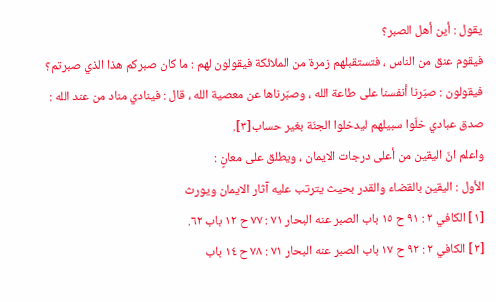يقول : أين أهل الصبر؟
فيقوم عنق من الناس ، فتستقبلهم زمرة من الملائكة فيقولون لهم : ما كان صبركم هذا الذي صبرتم؟ فيقولون : صبّرنا أنفسنا على طاعة الله ، وصبّرناها عن معصية الله ، قال : فينادي مناد من عند الله : صدق عبادي خلّوا سبيلهم ليدخلوا الجنّة بغير حساب[٣].
واعلم انّ اليقين من أعلى درجات الايمان ، ويطلق على معانٍ :
الأول : اليقين بالقضاء والقدر بحيث يترتب عليه آثار الايمان ويورث
[١] الكافي ٢ : ٩١ ح ١٥ باب الصبر عنه البحار ٧١ : ٧٧ ح ١٢ باب ٦٢.
[٢] الكافي ٢ : ٩٢ ح ١٧ باب الصبر عنه البحار ٧١ : ٧٨ ح ١٤ باب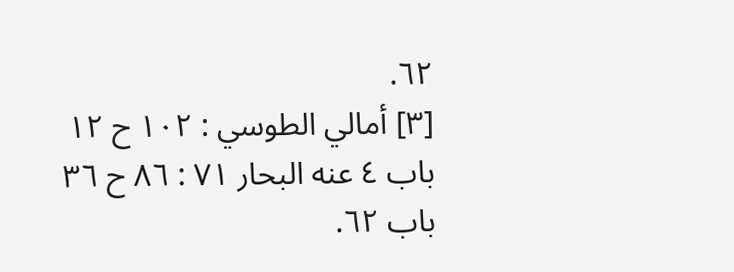٦٢.
[٣] أمالي الطوسي : ١٠٢ ح ١٢ باب ٤ عنه البحار ٧١ : ٨٦ ح ٣٦ باب ٦٢.